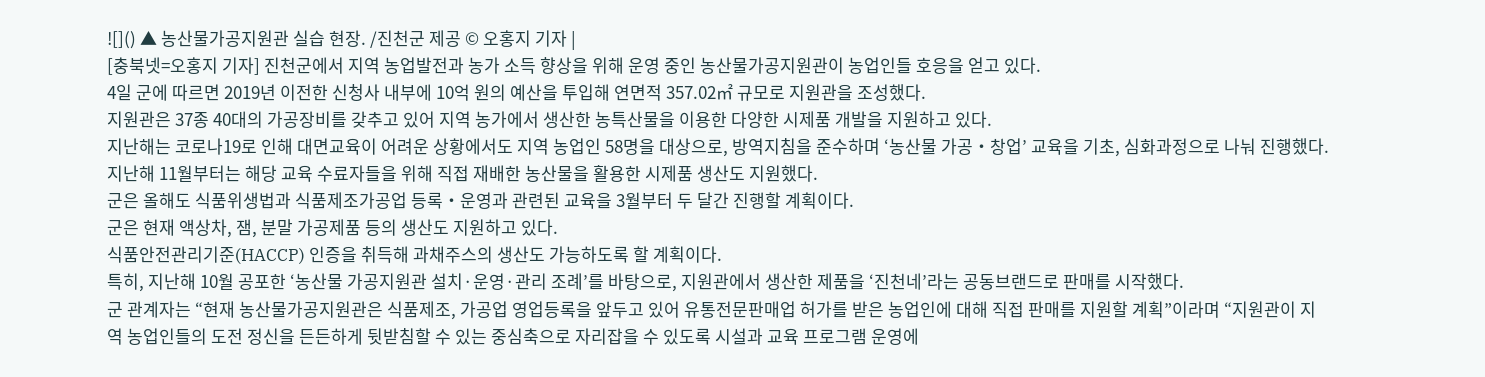![]() ▲ 농산물가공지원관 실습 현장. /진천군 제공 © 오홍지 기자 |
[충북넷=오홍지 기자] 진천군에서 지역 농업발전과 농가 소득 향상을 위해 운영 중인 농산물가공지원관이 농업인들 호응을 얻고 있다.
4일 군에 따르면 2019년 이전한 신청사 내부에 10억 원의 예산을 투입해 연면적 357.02㎡ 규모로 지원관을 조성했다.
지원관은 37종 40대의 가공장비를 갖추고 있어 지역 농가에서 생산한 농특산물을 이용한 다양한 시제품 개발을 지원하고 있다.
지난해는 코로나19로 인해 대면교육이 어려운 상황에서도 지역 농업인 58명을 대상으로, 방역지침을 준수하며 ‘농산물 가공‧창업’ 교육을 기초, 심화과정으로 나눠 진행했다.
지난해 11월부터는 해당 교육 수료자들을 위해 직접 재배한 농산물을 활용한 시제품 생산도 지원했다.
군은 올해도 식품위생법과 식품제조가공업 등록‧운영과 관련된 교육을 3월부터 두 달간 진행할 계획이다.
군은 현재 액상차, 잼, 분말 가공제품 등의 생산도 지원하고 있다.
식품안전관리기준(HACCP) 인증을 취득해 과채주스의 생산도 가능하도록 할 계획이다.
특히, 지난해 10월 공포한 ‘농산물 가공지원관 설치·운영·관리 조례’를 바탕으로, 지원관에서 생산한 제품을 ‘진천네’라는 공동브랜드로 판매를 시작했다.
군 관계자는 “현재 농산물가공지원관은 식품제조, 가공업 영업등록을 앞두고 있어 유통전문판매업 허가를 받은 농업인에 대해 직접 판매를 지원할 계획”이라며 “지원관이 지역 농업인들의 도전 정신을 든든하게 뒷받침할 수 있는 중심축으로 자리잡을 수 있도록 시설과 교육 프로그램 운영에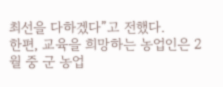최선을 다하겠다”고 전했다.
한편, 교육을 희망하는 농업인은 2월 중 군 농업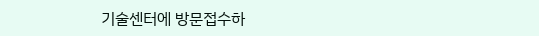기술센터에 방문접수하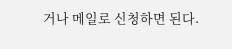거나 메일로 신청하면 된다.